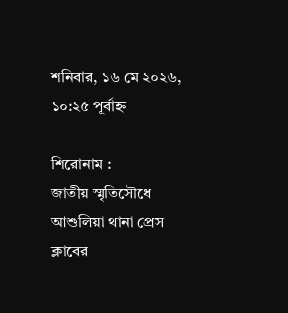শনিবার, ১৬ মে ২০২৬, ১০:২৫ পূর্বাহ্ন

শিরোনাম :
জাতীয় স্মৃতিসৌধে আশুলিয়া থানা প্রেস ক্লাবের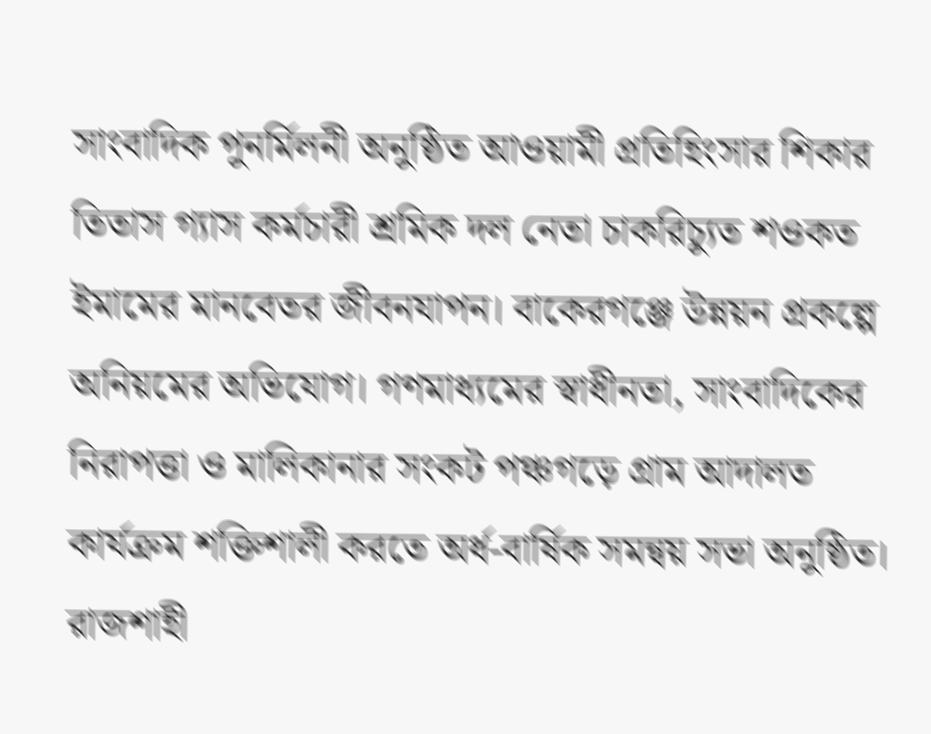সাংবাদিক পুনর্মিলনী অনুষ্ঠিত আওয়ামী প্রতিহিংসার শিকার তিতাস গ্যাস কর্মচারী শ্রমিক দল নেতা চাকরিচ্যুত শওকত ইমামের মানবেতর জীবনযাপন। বাকেরগঞ্জে উন্নয়ন প্রকল্পে অনিয়মের অভিযোগ। গণমাধ্যমের স্বাধীনতা, সাংবাদিকের নিরাপত্তা ও মালিকানার সংকট পঞ্চগড়ে গ্রাম আদালত কার্যক্রম শক্তিশালী করতে অর্ধ-বার্ষিক সমন্বয় সভা অনুষ্ঠিত। রাজশাহী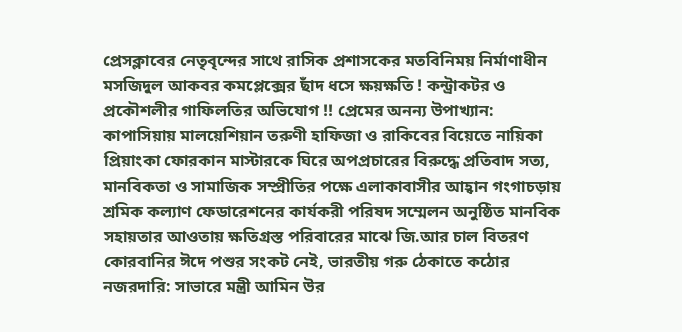প্রেসক্লাবের নেতৃবৃন্দের সাথে রাসিক প্রশাসকের মতবিনিময় নির্মাণাধীন মসজিদুল আকবর কমপ্লেক্সের ছাঁদ ধসে ক্ষয়ক্ষতি ! কন্ট্রাকটর ও প্রকৌশলীর গাফিলতির অভিযোগ !! প্রেমের অনন্য উপাখ্যান: কাপাসিয়ায় মালয়েশিয়ান তরুণী হাফিজা ও রাকিবের বিয়েতে নায়িকা প্রিয়াংকা ফোরকান মাস্টারকে ঘিরে অপপ্রচারের বিরুদ্ধে প্রতিবাদ সত্য, মানবিকতা ও সামাজিক সম্প্রীতির পক্ষে এলাকাবাসীর আহ্বান গংগাচড়ায় শ্রমিক কল্যাণ ফেডারেশনের কার্যকরী পরিষদ সম্মেলন অনুষ্ঠিত মানবিক সহায়তার আওতায় ক্ষতিগ্রস্ত পরিবারের মাঝে জি.আর চাল বিতরণ কোরবানির ঈদে পশুর সংকট নেই, ভারতীয় গরু ঠেকাতে কঠোর নজরদারি: সাভারে মন্ত্রী আমিন উর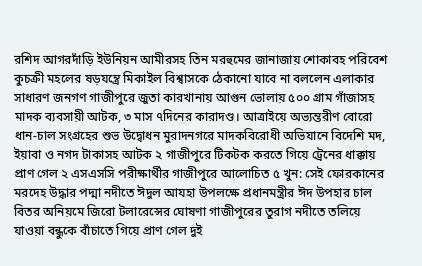রশিদ আগরদাঁড়ি ইউনিয়ন আমীরসহ তিন মরহুমের জানাজায় শোকাবহ পরিবেশ কুচক্রী মহলের ষড়যন্ত্রে মিকাইল বিশ্বাসকে ঠেকানো যাবে না বললেন এলাকার সাধারণ জনগণ গাজীপুরে জুতা কারখানায় আগুন ভোলায় ৫০০ গ্রাম গাঁজাসহ মাদক ব্যবসায়ী আটক, ৩ মাস ৭দিনের কারাদণ্ড। আত্রাইয়ে অভ্যন্তরীণ বোরো ধান-চাল সংগ্রহের শুভ উদ্বোধন মুরাদনগরে মাদকবিরোধী অভিযানে বিদেশি মদ, ইয়াবা ও নগদ টাকাসহ আটক ২ গাজীপুরে টিকটক করতে গিয়ে ট্রেনের ধাক্কায় প্রাণ গেল ২ এসএসসি পরীক্ষার্থীর গাজীপুরে আলোচিত ৫ খুন: সেই ফোরকানের মরদেহ উদ্ধার পদ্মা নদীতে ঈদুল আযহা উপলক্ষে প্রধানমন্ত্রীর ঈদ উপহার চাল বিতর অনিয়মে জিরো টলারেন্সের ঘোষণা গাজীপুরের তুরাগ নদীতে তলিয়ে যাওয়া বন্ধুকে বাঁচাতে গিয়ে প্রাণ গেল দুই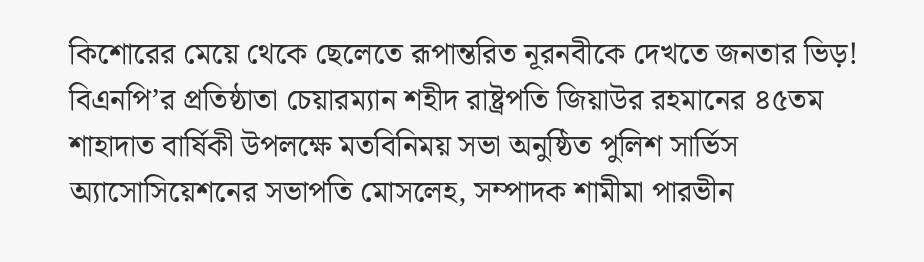কিশোরের মেয়ে থেকে ছেলেতে রূপান্তরিত নূরনবীকে দেখতে জনতার ভিড়! বিএনপি’র প্রতিষ্ঠাতা চেয়ারম্যান শহীদ রাষ্ট্রপতি জিয়াউর রহমানের ৪৫তম শাহাদাত বার্ষিকী উপলক্ষে মতবিনিময় সভা অনুষ্ঠিত পুলিশ সার্ভিস অ্যাসোসিয়েশনের সভাপতি মোসলেহ, সম্পাদক শামীমা পারভীন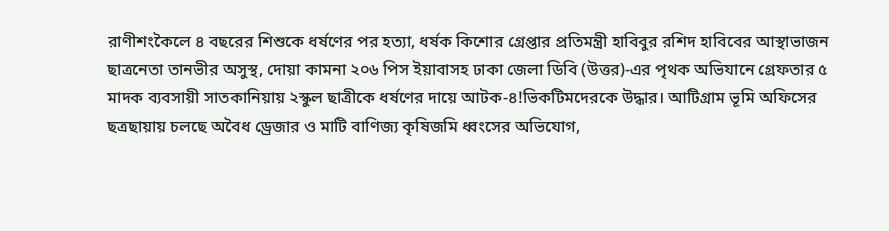রাণীশংকৈলে ৪ বছরের শিশুকে ধর্ষণের পর হত্যা, ধর্ষক কিশোর গ্রেপ্তার প্রতিমন্ত্রী হাবিবুর রশিদ হাবিবের আস্থাভাজন ছাত্রনেতা তানভীর অসুস্থ, দোয়া কামনা ২০৬ পিস ইয়াবাসহ ঢাকা জেলা ডিবি (উত্তর)-এর পৃথক অভিযানে গ্রেফতার ৫ মাদক ব্যবসায়ী সাতকানিয়ায় ২স্কুল ছাত্রীকে ধর্ষণের দায়ে আটক-৪!ভিকটিমদেরকে উদ্ধার। আটিগ্রাম ভূমি অফিসের ছত্রছায়ায় চলছে অবৈধ ড্রেজার ও মাটি বাণিজ্য কৃষিজমি ধ্বংসের অভিযোগ,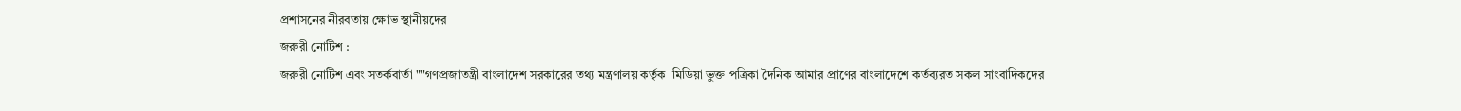প্রশাসনের নীরবতায় ক্ষোভ স্থানীয়দের
জরুরী নোটিশ :
জরুরী নোটিশ এবং সতর্কবার্তা ""গণপ্রজাতন্ত্রী বাংলাদেশ সরকারের তথ্য মন্ত্রণালয় কর্তৃক  মিডিয়া ভুক্ত পত্রিকা দৈনিক আমার প্রাণের বাংলাদেশে কর্তব্যরত সকল সাংবাদিকদের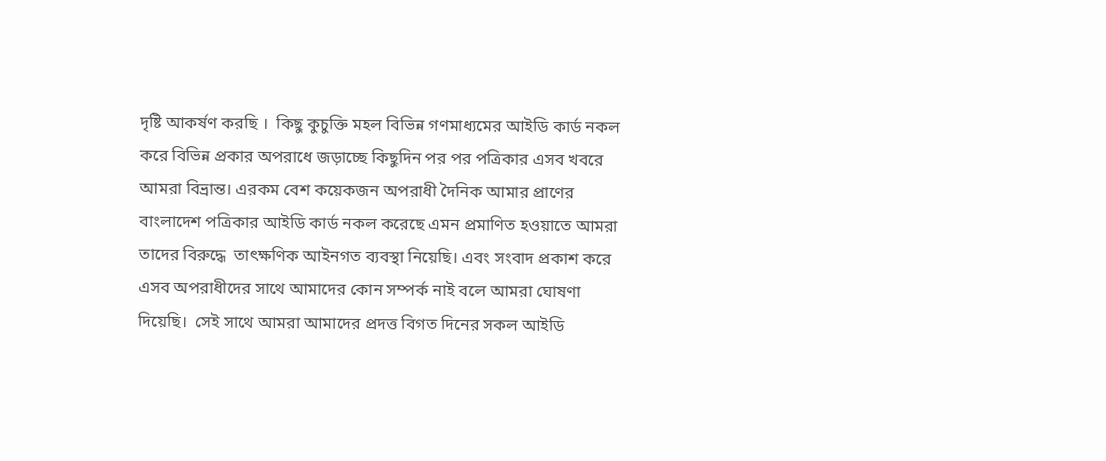দৃষ্টি আকর্ষণ করছি ।  কিছু কুচুক্তি মহল বিভিন্ন গণমাধ্যমের আইডি কার্ড নকল করে বিভিন্ন প্রকার অপরাধে জড়াচ্ছে কিছুদিন পর পর পত্রিকার এসব খবরে আমরা বিভ্রান্ত। এরকম বেশ কয়েকজন অপরাধী দৈনিক আমার প্রাণের বাংলাদেশ পত্রিকার আইডি কার্ড নকল করেছে এমন প্রমাণিত হওয়াতে আমরা তাদের বিরুদ্ধে  তাৎক্ষণিক আইনগত ব্যবস্থা নিয়েছি। এবং সংবাদ প্রকাশ করে এসব অপরাধীদের সাথে আমাদের কোন সম্পর্ক নাই বলে আমরা ঘোষণা দিয়েছি।  সেই সাথে আমরা আমাদের প্রদত্ত বিগত দিনের সকল আইডি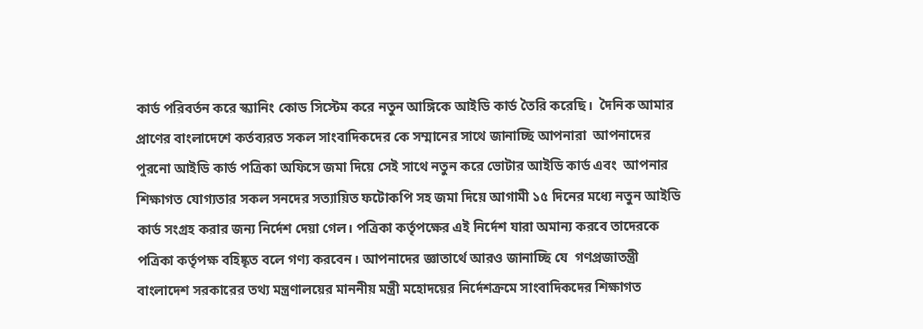কার্ড পরিবর্তন করে স্ক্যানিং কোড সিস্টেম করে নতুন আঙ্গিকে আইডি কার্ড তৈরি করেছি।  দৈনিক আমার প্রাণের বাংলাদেশে কর্তব্যরত সকল সাংবাদিকদের কে সম্মানের সাথে জানাচ্ছি আপনারা  আপনাদের পুরনো আইডি কার্ড পত্রিকা অফিসে জমা দিয়ে সেই সাথে নতুন করে ভোটার আইডি কার্ড এবং  আপনার শিক্ষাগত যোগ্যতার সকল সনদের সত্যায়িত ফটোকপি সহ জমা দিয়ে আগামী ১৫ দিনের মধ্যে নতুন আইডি কার্ড সংগ্রহ করার জন্য নির্দেশ দেয়া গেল। পত্রিকা কর্তৃপক্ষের এই নির্দেশ যারা অমান্য করবে তাদেরকে পত্রিকা কর্তৃপক্ষ বহিষ্কৃত বলে গণ্য করবেন। আপনাদের জ্ঞাতার্থে আরও জানাচ্ছি যে  গণপ্রজাতন্ত্রী বাংলাদেশ সরকারের তথ্য মন্ত্রণালয়ের মাননীয় মন্ত্রী মহোদয়ের নির্দেশক্রমে সাংবাদিকদের শিক্ষাগত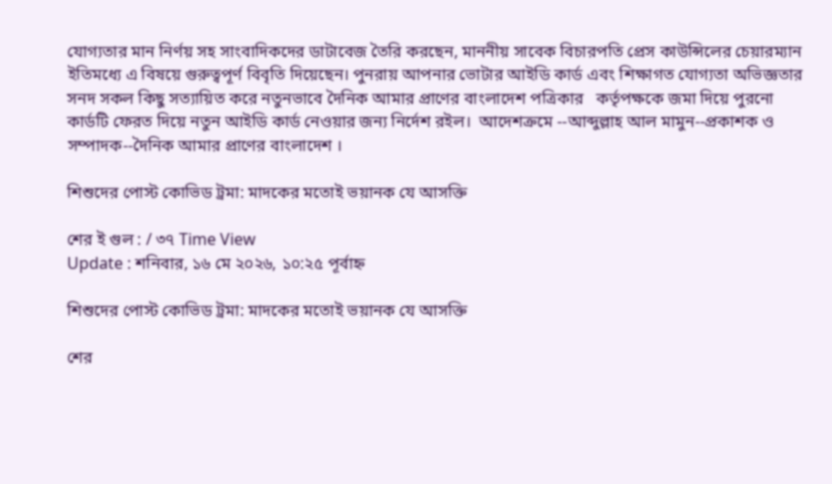যোগ্যতার মান নির্ণয় সহ সাংবাদিকদের ডাটাবেজ তৈরি করছেন, মাননীয় সাবেক বিচারপতি প্রেস কাউন্সিলের চেয়ারম্যান ইতিমধ্যে এ বিষয়ে গুরুত্বপূর্ণ বিবৃতি দিয়েছেন। পুনরায় আপনার ভোটার আইডি কার্ড এবং শিক্ষাগত যোগ্যতা অভিজ্ঞতার সনদ সকল কিছু সত্যায়িত করে নতুনভাবে দৈনিক আমার প্রাণের বাংলাদেশ পত্রিকার   কর্তৃপক্ষকে জমা দিয়ে পুরনো কার্ডটি ফেরত দিয়ে নতুন আইডি কার্ড নেওয়ার জন্য নির্দেশ রইল।  আদেশক্রমে --আব্দুল্লাহ আল মামুন--প্রকাশক ও সম্পাদক--দৈনিক আমার প্রাণের বাংলাদেশ ।

শিশুদের পোস্ট কোভিড ট্রমা: মাদকের মতোই ভয়ানক যে আসক্তি

শের ই গুল : / ৩৭ Time View
Update : শনিবার, ১৬ মে ২০২৬, ১০:২৫ পূর্বাহ্ন

শিশুদের পোস্ট কোভিড ট্রমা: মাদকের মতোই ভয়ানক যে আসক্তি

শের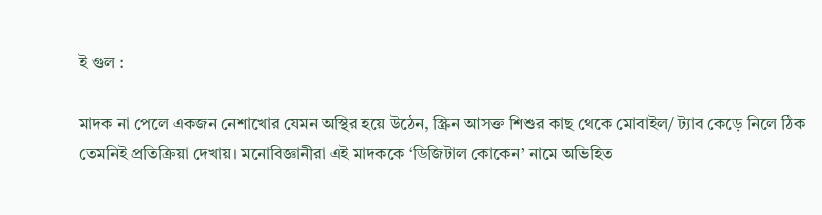ই গুল :

মাদক না পেলে একজন নেশাখোর যেমন অস্থির হয়ে উঠেন, স্ক্রিন আসক্ত শিশুর কাছ থেকে মোবাইল/ ট্যাব কেড়ে নিলে ঠিক তেমনিই প্রতিক্রিয়া দেখায়। মনোবিজ্ঞানীরা এই মাদককে ‘ডিজিটাল কোকেন’ নামে অভিহিত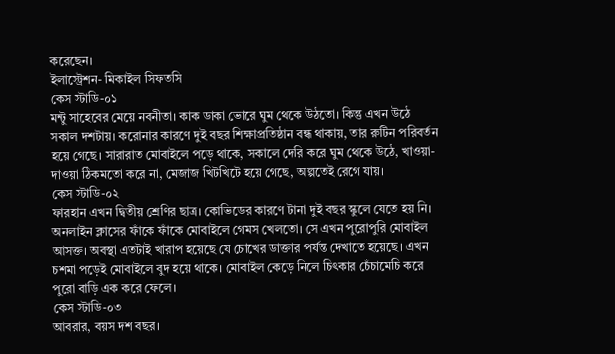করেছেন।
ইলাস্ট্রেশন- মিকাইল সিফতসি
কেস স্টাডি-০১
মন্টু সাহেবের মেয়ে নবনীতা। কাক ডাকা ভোরে ঘুম থেকে উঠতো। কিন্তু এখন উঠে সকাল দশটায়। করোনার কারণে দুই বছর শিক্ষাপ্রতিষ্ঠান বন্ধ থাকায়, তার রুটিন পরিবর্তন হয়ে গেছে। সারারাত মোবাইলে পড়ে থাকে, সকালে দেরি করে ঘুম থেকে উঠে, খাওয়া-দাওয়া ঠিকমতো করে না, মেজাজ খিটখিটে হয়ে গেছে, অল্পতেই রেগে যায়।
কেস স্টাডি-০২
ফারহান এখন দ্বিতীয় শ্রেণির ছাত্র। কোভিডের কারণে টানা দুই বছর স্কুলে যেতে হয় নি। অনলাইন ক্লাসের ফাঁকে ফাঁকে মোবাইলে গেমস খেলতো। সে এখন পুরোপুরি মোবাইল আসক্ত। অবস্থা এতটাই খারাপ হয়েছে যে চোখের ডাক্তার পর্যন্ত দেখাতে হয়েছে। এখন চশমা পড়েই মোবাইলে বুদ হয়ে থাকে। মোবাইল কেড়ে নিলে চিৎকার চেঁচামেচি করে পুরো বাড়ি এক করে ফেলে।
কেস স্টাডি-০৩
আবরার, বয়স দশ বছর।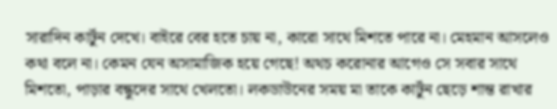সারাদিন কার্টুন দেখে। বাইরে বের হতে চায় না, কারো সাথে মিশতে পারে না। মেহমান আসলেও কথা বলে না। কেমন যেন অসামাজিক হয়ে গেছে! অথচ করোনার আগেও সে সবার সাথে মিশতো, পাড়ার বন্ধুদের সাথে খেলতো। লকডাউনের সময় মা তাকে কার্টুন ছেড়ে শান্ত রাখার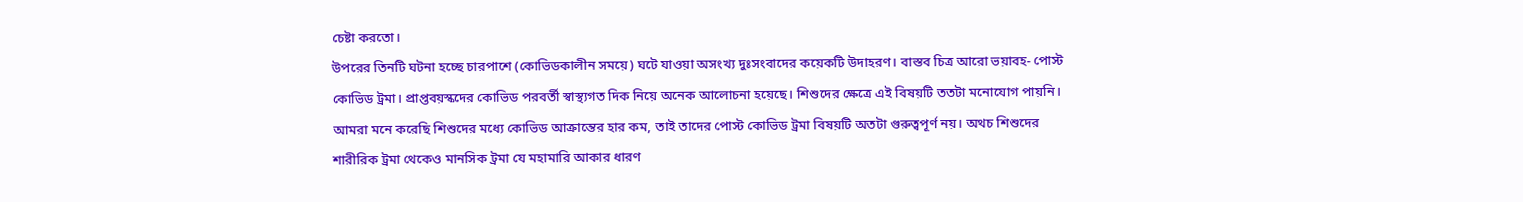চেষ্টা করতো।
উপরের তিনটি ঘটনা হচ্ছে চারপাশে (কোভিডকালীন সময়ে) ঘটে যাওয়া অসংখ্য দুঃসংবাদের কয়েকটি উদাহরণ। বাস্তব চিত্র আরো ভয়াবহ- পোস্ট কোভিড ট্রমা। প্রাপ্তবয়স্কদের কোভিড পরবর্তী স্বাস্থ্যগত দিক নিয়ে অনেক আলোচনা হয়েছে। শিশুদের ক্ষেত্রে এই বিষয়টি ততটা মনোযোগ পায়নি। আমরা মনে করেছি শিশুদের মধ্যে কোভিড আক্রান্তের হার কম, তাই তাদের পোস্ট কোভিড ট্রমা বিষয়টি অতটা গুরুত্বপূর্ণ নয়। অথচ শিশুদের শারীরিক ট্রমা থেকেও মানসিক ট্রমা যে মহামারি আকার ধারণ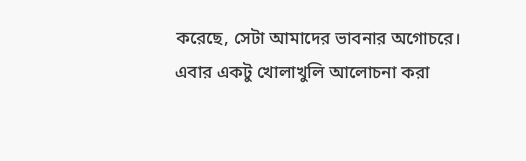করেছে, সেটা আমাদের ভাবনার অগোচরে।
এবার একটু খোলাখুলি আলোচনা করা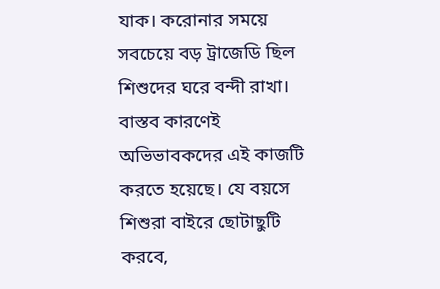যাক। করোনার সময়ে সবচেয়ে বড় ট্রাজেডি ছিল শিশুদের ঘরে বন্দী রাখা। বাস্তব কারণেই অভিভাবকদের এই কাজটি করতে হয়েছে। যে বয়সে শিশুরা বাইরে ছোটাছুটি করবে,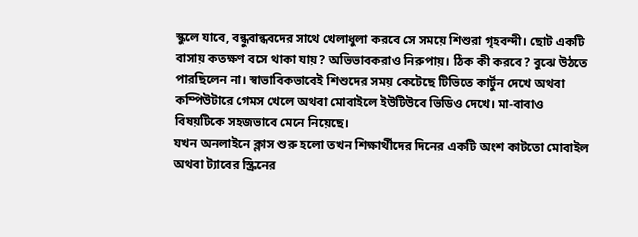স্কুলে যাবে, বন্ধুবান্ধবদের সাথে খেলাধুলা করবে সে সময়ে শিশুরা গৃহবন্দী। ছোট একটি বাসায় কতক্ষণ বসে থাকা যায়? অভিভাবকরাও নিরুপায়। ঠিক কী করবে? বুঝে উঠতে পারছিলেন না। স্বাভাবিকভাবেই শিশুদের সময় কেটেছে টিভিতে কার্টুন দেখে অথবা কম্পিউটারে গেমস খেলে অথবা মোবাইলে ইউটিউবে ভিডিও দেখে। মা-বাবাও বিষয়টিকে সহজভাবে মেনে নিয়েছে।
যখন অনলাইনে ক্লাস শুরু হলো তখন শিক্ষার্থীদের দিনের একটি অংশ কাটতো মোবাইল অথবা ট্যাবের স্ক্রিনের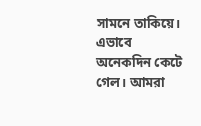সামনে তাকিয়ে। এভাবে অনেকদিন কেটে গেল। আমরা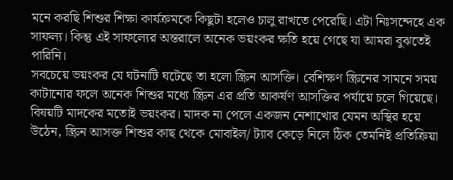মনে করছি শিশুর শিক্ষা কার্যক্রমকে কিছুটা হলেও চালু রাখতে পেরেছি। এটা নিঃসন্দেহে এক সাফল্য। কিন্তু এই সাফল্যের অন্তরালে অনেক ভয়ংকর ক্ষতি হয়ে গেছে যা আমরা বুঝতেই পারিনি।
সবচেয়ে ভয়ংকর যে ঘটনাটি ঘটেছে তা হলো স্ক্রিন আসক্তি। বেশিক্ষণ স্ক্রিনের সামনে সময় কাটানোর ফলে অনেক শিশুর মধ্যে স্ক্রিন এর প্রতি আকর্ষণ আসক্তির পর্যায়ে চলে গিয়েছে। বিষয়টি মাদকের মতোই ভয়ংকর। মাদক না পেলে একজন নেশাখোর যেমন অস্থির হয়ে উঠেন, স্ক্রিন আসক্ত শিশুর কাছ থেকে মোবাইল/ ট্যাব কেড়ে নিলে ঠিক তেমনিই প্রতিক্রিয়া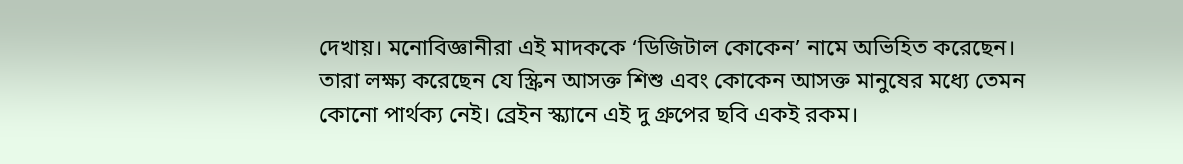দেখায়। মনোবিজ্ঞানীরা এই মাদককে ‘ডিজিটাল কোকেন’ নামে অভিহিত করেছেন। তারা লক্ষ্য করেছেন যে স্ক্রিন আসক্ত শিশু এবং কোকেন আসক্ত মানুষের মধ্যে তেমন কোনো পার্থক্য নেই। ব্রেইন স্ক্যানে এই দু গ্রুপের ছবি একই রকম।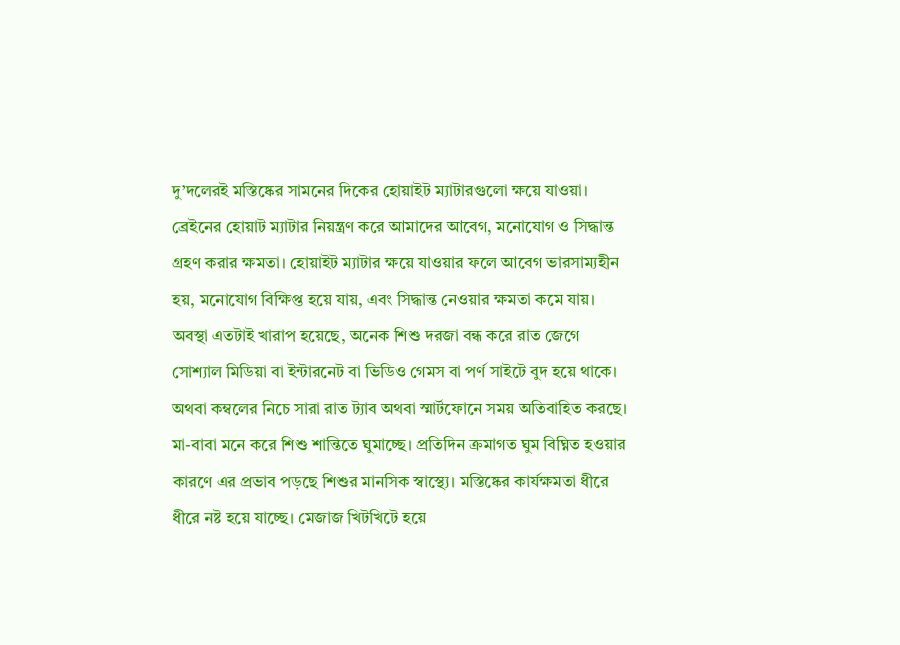দু’দলেরই মস্তিষ্কের সামনের দিকের হোয়াইট ম্যাটারগুলো ক্ষয়ে যাওয়া।
ব্রেইনের হোয়াট ম্যাটার নিয়ন্ত্রণ করে আমাদের আবেগ, মনোযোগ ও সিদ্ধান্ত গ্রহণ করার ক্ষমতা। হোয়াইট ম্যাটার ক্ষয়ে যাওয়ার ফলে আবেগ ভারসাম্যহীন হয়, মনোযোগ বিক্ষিপ্ত হয়ে যায়, এবং সিদ্ধান্ত নেওয়ার ক্ষমতা কমে যায়।
অবস্থা এতটাই খারাপ হয়েছে, অনেক শিশু দরজা বন্ধ করে রাত জেগে সোশ্যাল মিডিয়া বা ইন্টারনেট বা ভিডিও গেমস বা পর্ণ সাইটে বুদ হয়ে থাকে। অথবা কম্বলের নিচে সারা রাত ট্যাব অথবা স্মার্টফোনে সময় অতিবাহিত করছে। মা-বাবা মনে করে শিশু শান্তিতে ঘুমাচ্ছে। প্রতিদিন ক্রমাগত ঘুম বিঘ্নিত হওয়ার কারণে এর প্রভাব পড়ছে শিশুর মানসিক স্বাস্থ্যে। মস্তিষ্কের কার্যক্ষমতা ধীরে ধীরে নষ্ট হয়ে যাচ্ছে। মেজাজ খিটখিটে হয়ে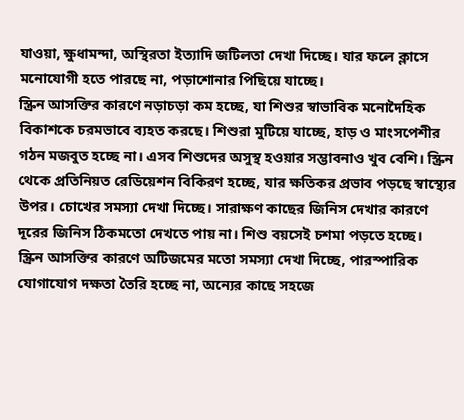যাওয়া, ক্ষুধামন্দা, অস্থিরতা ইত্যাদি জটিলতা দেখা দিচ্ছে। যার ফলে ক্লাসে মনোযোগী হতে পারছে না, পড়াশোনার পিছিয়ে যাচ্ছে।
স্ক্রিন আসক্তির কারণে নড়াচড়া কম হচ্ছে, যা শিশুর স্বাভাবিক মনোদৈহিক বিকাশকে চরমভাবে ব্যহত করছে। শিশুরা মুটিয়ে যাচ্ছে, হাড় ও মাংসপেশীর গঠন মজবুত হচ্ছে না। এসব শিশুদের অসুস্থ হওয়ার সম্ভাবনাও খুব বেশি। স্ক্রিন থেকে প্রতিনিয়ত রেডিয়েশন বিকিরণ হচ্ছে, যার ক্ষতিকর প্রভাব পড়ছে স্বাস্থ্যের উপর। চোখের সমস্যা দেখা দিচ্ছে। সারাক্ষণ কাছের জিনিস দেখার কারণে দূরের জিনিস ঠিকমতো দেখতে পায় না। শিশু বয়সেই চশমা পড়তে হচ্ছে।
স্ক্রিন আসক্তির কারণে অটিজমের মতো সমস্যা দেখা দিচ্ছে, পারস্পারিক যোগাযোগ দক্ষতা তৈরি হচ্ছে না, অন্যের কাছে সহজে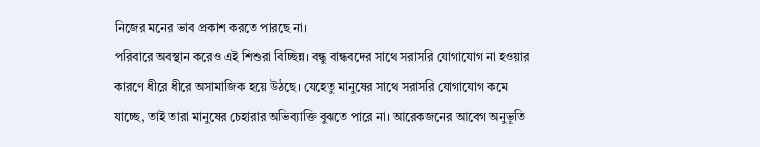নিজের মনের ভাব প্রকাশ করতে পারছে না।
পরিবারে অবস্থান করেও এই শিশুরা বিচ্ছিন্ন। বন্ধু বান্ধবদের সাথে সরাসরি যোগাযোগ না হওয়ার কারণে ধীরে ধীরে অসামাজিক হয়ে উঠছে। যেহেতু মানুষের সাথে সরাসরি যোগাযোগ কমে যাচ্ছে, তাই তারা মানুষের চেহারার অভিব্যাক্তি বুঝতে পারে না। আরেকজনের আবেগ অনুভূতি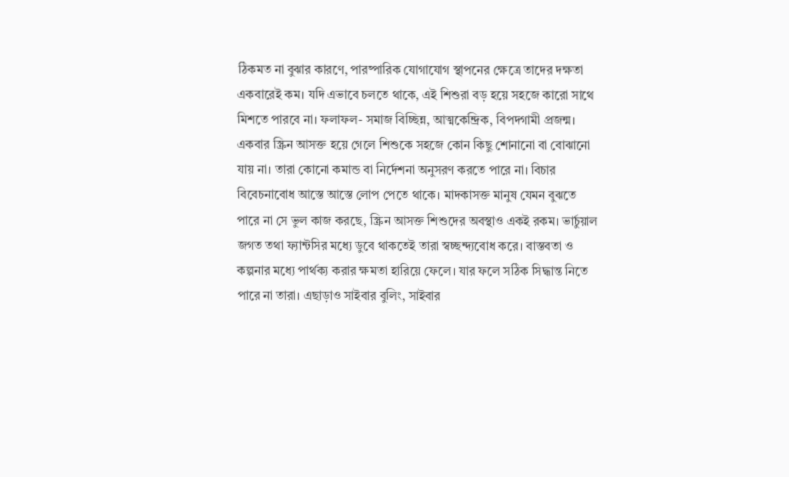ঠিকমত না বুঝার কারণে, পারষ্পারিক যোগাযোগ স্থাপনের ক্ষেত্রে তাদের দক্ষতা একবারেই কম। যদি এভাবে চলতে থাকে, এই শিশুরা বড় হয়ে সহজে কারো সাথে মিশতে পারবে না। ফলাফল- সমাজ বিচ্ছিন্ন, আত্মকেন্দ্রিক, বিপদগামী প্রজন্ম।
একবার স্ক্রিন আসক্ত হয়ে গেলে শিশুকে সহজে কোন কিছু শোনানো বা বোঝানো যায় না। তারা কোনো কমান্ড বা নির্দেশনা অনুসরণ করতে পারে না। বিচার বিবেচনাবোধ আস্তে আস্তে লোপ পেতে থাকে। মাদকাসক্ত মানুষ যেমন বুঝতে পারে না সে ভুল কাজ করছে, স্ক্রিন আসক্ত শিশুদের অবস্থাও একই রকম। ভার্চুয়াল জগত তথা ফ্যান্টসির মধ্যে ডুবে থাকতেই তারা স্বচ্ছন্দ্যবোধ করে। বাস্তবতা ও কল্পনার মধ্যে পার্থক্য করার ক্ষমতা হারিয়ে ফেলে। যার ফলে সঠিক সিদ্ধান্ত নিতে পারে না তারা। এছাড়াও সাইবার বুলিং, সাইবার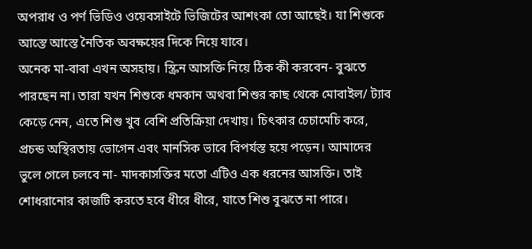অপরাধ ও পর্ণ ভিডিও ওয়েবসাইটে ভিজিটের আশংকা তো আছেই। যা শিশুকে আস্তে আস্তে নৈতিক অবক্ষয়ের দিকে নিয়ে যাবে।
অনেক মা-বাবা এখন অসহায়। স্ক্রিন আসক্তি নিয়ে ঠিক কী করবেন- বুঝতে পারছেন না। তারা যখন শিশুকে ধমকান অথবা শিশুর কাছ থেকে মোবাইল/ ট্যাব কেড়ে নেন, এতে শিশু খুব বেশি প্রতিক্রিয়া দেখায়। চিৎকার চেচামেচি করে, প্রচন্ড অস্থিরতায় ভোগেন এবং মানসিক ভাবে বিপর্যস্ত হয়ে পড়েন। আমাদের ভুলে গেলে চলবে না- মাদকাসক্তির মতো এটিও এক ধরনের আসক্তি। তাই শোধরানোর কাজটি করতে হবে ধীরে ধীরে, যাতে শিশু বুঝতে না পারে।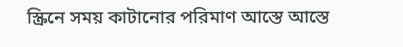স্ক্রিনে সময় কাটানোর পরিমাণ আস্তে আস্তে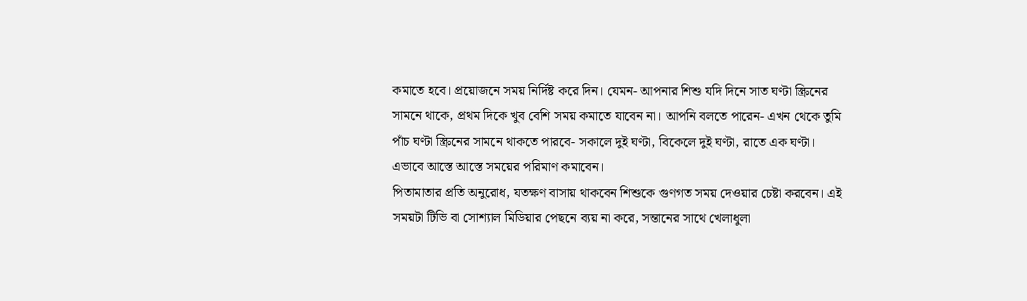কমাতে হবে। প্রয়োজনে সময় নির্দিষ্ট করে দিন। যেমন- আপনার শিশু যদি দিনে সাত ঘণ্টা স্ক্রিনের সামনে থাকে, প্রথম দিকে খুব বেশি সময় কমাতে যাবেন না। আপনি বলতে পারেন- এখন থেকে তুমি পাঁচ ঘণ্টা স্ক্রিনের সামনে থাকতে পারবে- সকালে দুই ঘণ্টা, বিকেলে দুই ঘণ্টা, রাতে এক ঘণ্টা। এভাবে আস্তে আস্তে সময়ের পরিমাণ কমাবেন।
পিতামাতার প্রতি অনুরোধ, যতক্ষণ বাসায় থাকবেন শিশুকে গুণগত সময় দেওয়ার চেষ্টা করবেন। এই সময়টা টিভি বা সোশ্যাল মিডিয়ার পেছনে ব্যয় না করে, সন্তানের সাথে খেলাধুলা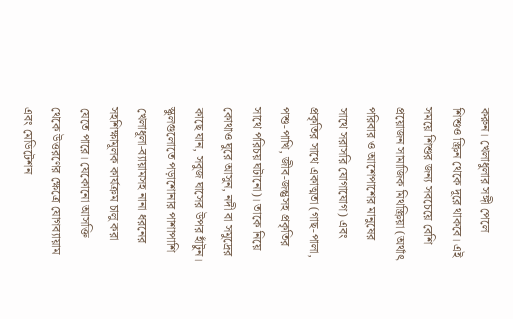করুন। খেলাধুলার সঙ্গী পেলে শিশুও স্ক্রিন থেকে দূরে থাকবে। এই সময়ে শিশুর জন্য সবচেয়ে বেশি প্রয়োজন সামাজিক মিথস্ক্রিয়া (অর্থাৎ পরিবার ও আশেপাশের মানুষের সাথে সরাসরি যোগাযোগ) এবং প্রকৃতির সাথে একাত্মতা (গাছ-পালা, পশু-পাখি, জীব-জন্তুসহ প্রকৃতির সাথে পরিচয় ঘটানো)। তাকে নিয়ে কোথাও ঘুরে আসুন, নদী বা সমুদ্রের কাছে যান, সবুজ ঘাসের উপর হাঁটুন।
স্কুলগুলোতে পড়াশোনার পাশাপাশি খেলাধূলা-ব্যায়ামসহ নানা ধরনের সহশিক্ষামূলক কার্যক্রম চালু করা যেতে পারে। যেকোনো আসক্তি থেকে উত্তরণের ক্ষেত্রে যোগব্যায়াম এবং মেডিটেশন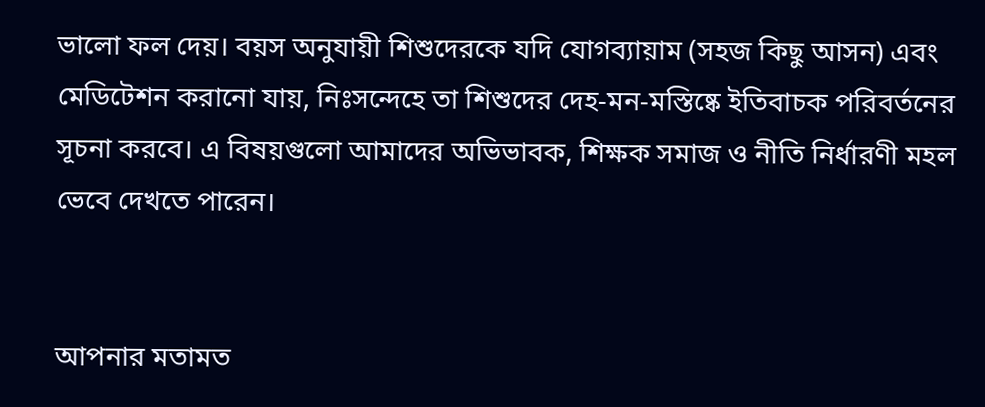ভালো ফল দেয়। বয়স অনুযায়ী শিশুদেরকে যদি যোগব্যায়াম (সহজ কিছু আসন) এবং মেডিটেশন করানো যায়, নিঃসন্দেহে তা শিশুদের দেহ-মন-মস্তিষ্কে ইতিবাচক পরিবর্তনের সূচনা করবে। এ বিষয়গুলো আমাদের অভিভাবক, শিক্ষক সমাজ ও নীতি নির্ধারণী মহল ভেবে দেখতে পারেন।


আপনার মতামত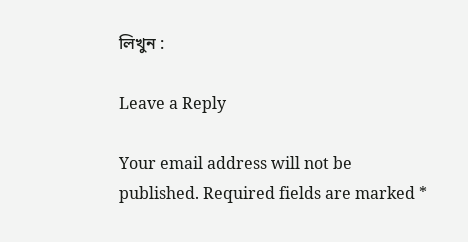লিখুন :

Leave a Reply

Your email address will not be published. Required fields are marked *